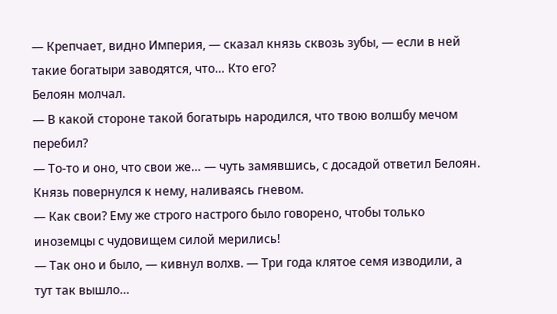— Крепчает, видно Империя, — сказал князь сквозь зубы, — если в ней такие богатыри заводятся, что… Кто его?
Белоян молчал.
— В какой стороне такой богатырь народился, что твою волшбу мечом перебил?
— То-то и оно, что свои же… — чуть замявшись, с досадой ответил Белоян.
Князь повернулся к нему, наливаясь гневом.
— Как свои? Ему же строго настрого было говорено, чтобы только иноземцы с чудовищем силой мерились!
— Так оно и было, — кивнул волхв. — Три года клятое семя изводили, а тут так вышло…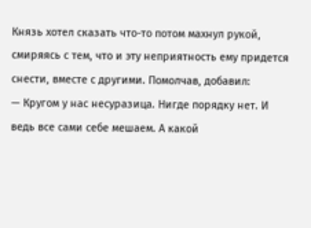Князь хотел сказать что-то потом махнул рукой, смиряясь с тем, что и эту неприятность ему придется снести, вместе с другими. Помолчав, добавил:
— Кругом у нас несуразица. Нигде порядку нет. И ведь все сами себе мешаем. А какой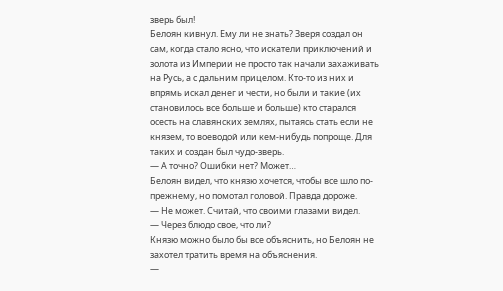зверь был!
Белоян кивнул. Ему ли не знать? Зверя создал он сам, когда стало ясно, что искатели приключений и золота из Империи не просто так начали захаживать на Русь, а с дальним прицелом. Кто-то из них и впрямь искал денег и чести, но были и такие (их становилось все больше и больше) кто старался осесть на славянских землях, пытаясь стать если не князем, то воеводой или кем-нибудь попроще. Для таких и создан был чудо-зверь.
— А точно? Ошибки нет? Может…
Белоян видел, что князю хочется, чтобы все шло по-прежнему, но помотал головой. Правда дороже.
— Не может. Считай, что своими глазами видел.
— Через блюдо свое, что ли?
Князю можно было бы все объяснить, но Белоян не захотел тратить время на объяснения.
—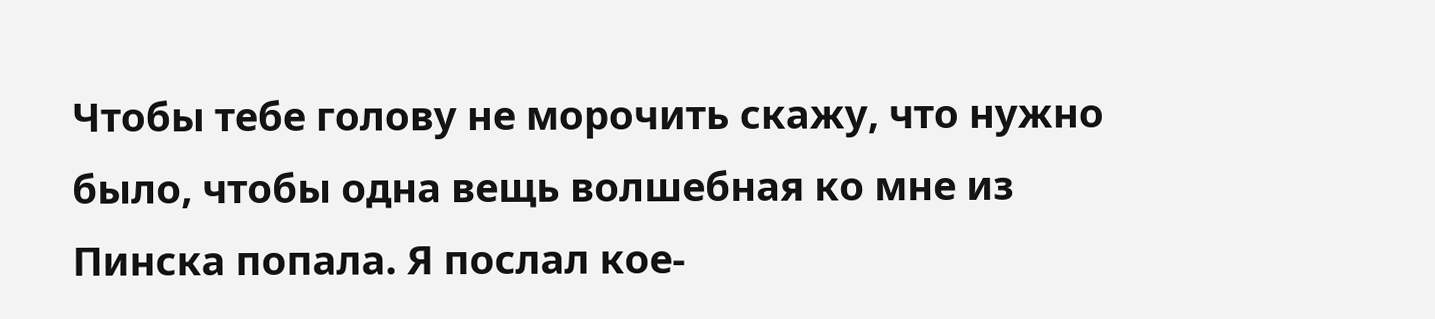Чтобы тебе голову не морочить скажу, что нужно было, чтобы одна вещь волшебная ко мне из Пинска попала. Я послал кое-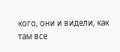кого, они и видели, как там все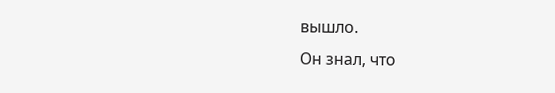вышло.
Он знал, что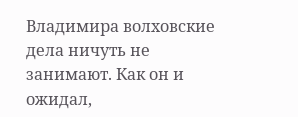Владимира волховские дела ничуть не занимают. Как он и ожидал,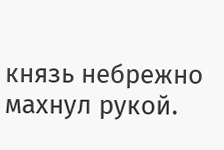князь небрежно махнул рукой.